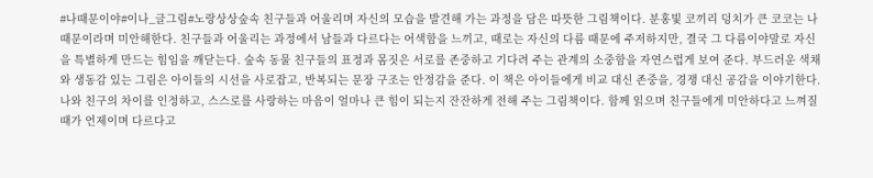#나때문이야#이나_글그림#노랑상상숲속 친구들과 어울리며 자신의 모습을 발견해 가는 과정을 담은 따뜻한 그림책이다. 분홍빛 코끼리 덩치가 큰 코코는 나 때문이라며 미안해한다. 친구들과 어울리는 과정에서 남들과 다르다는 어색함을 느끼고, 때로는 자신의 다름 때문에 주저하지만, 결국 그 다름이야말로 자신을 특별하게 만드는 힘임을 깨닫는다. 숲속 동물 친구들의 표정과 몸짓은 서로를 존중하고 기다려 주는 관계의 소중함을 자연스럽게 보여 준다. 부드러운 색채와 생동감 있는 그림은 아이들의 시선을 사로잡고, 반복되는 문장 구조는 안정감을 준다. 이 책은 아이들에게 비교 대신 존중을, 경쟁 대신 공감을 이야기한다. 나와 친구의 차이를 인정하고, 스스로를 사랑하는 마음이 얼마나 큰 힘이 되는지 잔잔하게 전해 주는 그림책이다. 함께 읽으며 친구들에게 미안하다고 느껴질 때가 언제이며 다르다고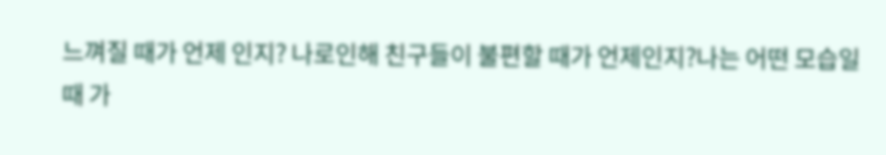느껴질 때가 언제 인지? 나로인해 친구들이 불편할 때가 언제인지?나는 어떤 모습일 때 가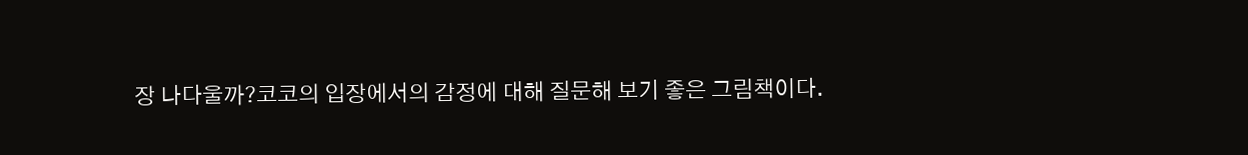장 나다울까?코코의 입장에서의 감정에 대해 질문해 보기 좋은 그림책이다.